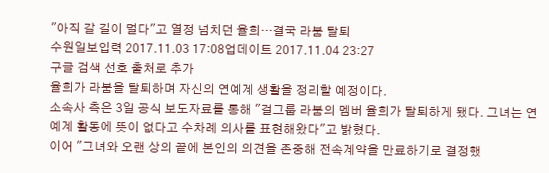"아직 갈 길이 멀다"고 열정 넘치던 율희…결국 라붐 탈퇴
수원일보입력 2017.11.03 17:08업데이트 2017.11.04 23:27
구글 검색 선호 출처로 추가
율희가 라붐을 탈퇴하며 자신의 연예계 생활을 정리할 예정이다.
소속사 측은 3일 공식 보도자료를 통해 "걸그룹 라붐의 멤버 율희가 탈퇴하게 됐다. 그녀는 연예계 활동에 뜻이 없다고 수차례 의사를 표현해왔다"고 밝혔다.
이어 "그녀와 오랜 상의 끝에 본인의 의견을 존중해 전속계약을 만료하기로 결정했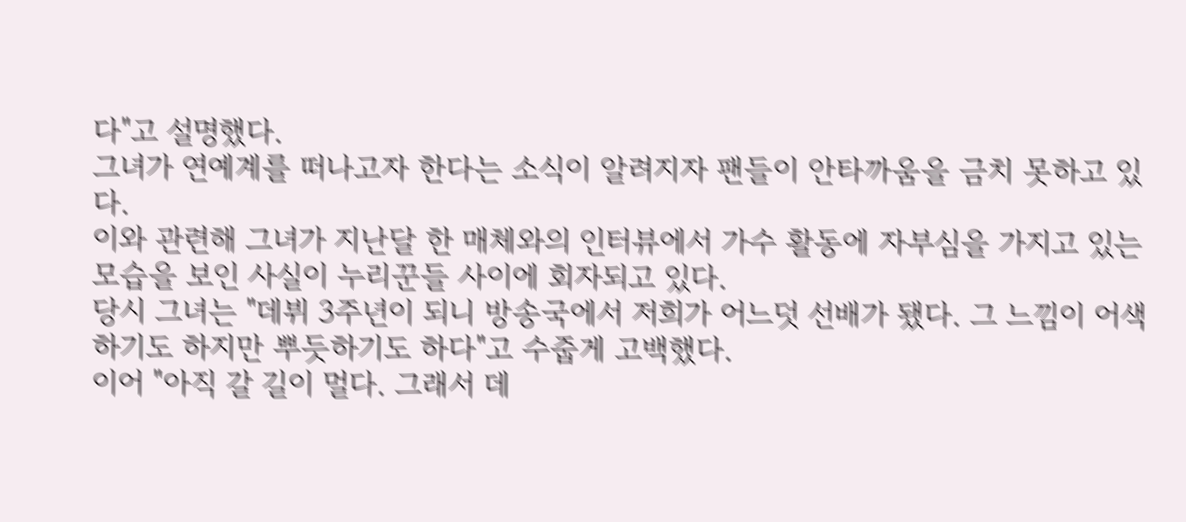다"고 설명했다.
그녀가 연예계를 떠나고자 한다는 소식이 알려지자 팬들이 안타까움을 금치 못하고 있다.
이와 관련해 그녀가 지난달 한 매체와의 인터뷰에서 가수 활동에 자부심을 가지고 있는 모습을 보인 사실이 누리꾼들 사이에 회자되고 있다.
당시 그녀는 "데뷔 3주년이 되니 방송국에서 저희가 어느덧 선배가 됐다. 그 느낌이 어색하기도 하지만 뿌듯하기도 하다"고 수줍게 고백했다.
이어 "아직 갈 길이 멀다. 그래서 데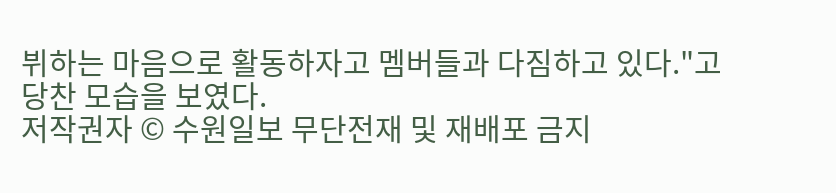뷔하는 마음으로 활동하자고 멤버들과 다짐하고 있다."고 당찬 모습을 보였다.
저작권자 © 수원일보 무단전재 및 재배포 금지